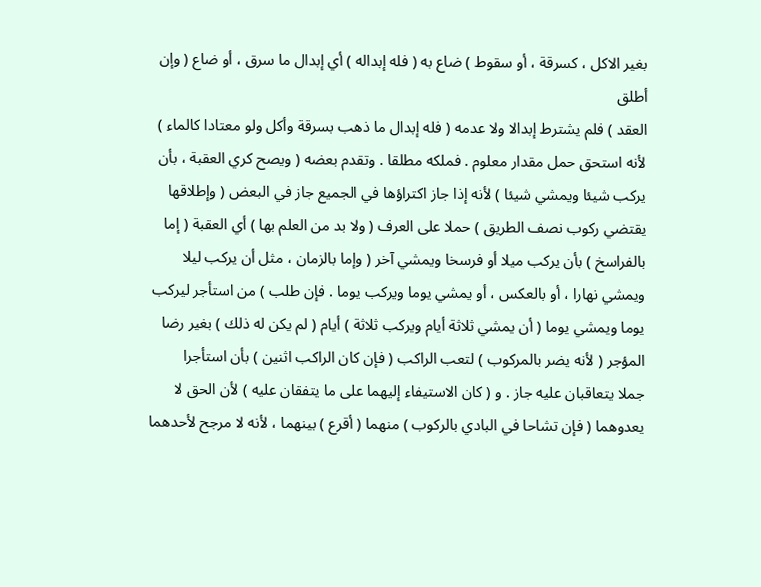بغير الاكل ، كسرقة ، أو سقوط ) ضاع به ( فله إبداله ) أي إبدال ما سرق ، أو ضاع ( وإن أطلق
العقد ) فلم يشترط إبدالا ولا عدمه ( فله إبدال ما ذهب بسرقة وأكل ولو معتادا كالماء )
لأنه استحق حمل مقدار معلوم . فملكه مطلقا . وتقدم بعضه ( ويصح كري العقبة ، بأن
يركب شيئا ويمشي شيئا ) لأنه إذا جاز اكتراؤها في الجميع جاز في البعض ( وإطلاقها
يقتضي ركوب نصف الطريق ) حملا على العرف ( ولا بد من العلم بها ) أي العقبة ( إما
بالفراسخ ) بأن يركب ميلا أو فرسخا ويمشي آخر ( وإما بالزمان ، مثل أن يركب ليلا
ويمشي نهارا ، أو بالعكس ، أو يمشي يوما ويركب يوما . فإن طلب ) من استأجر ليركب
يوما ويمشي يوما ( أن يمشي ثلاثة أيام ويركب ثلاثة ) أيام ( لم يكن له ذلك ) بغير رضا
المؤجر ( لأنه يضر بالمركوب ) لتعب الراكب ( فإن كان الراكب اثنين ) بأن استأجرا
جملا يتعاقبان عليه جاز . و ( كان الاستيفاء إليهما على ما يتفقان عليه ) لأن الحق لا
يعدوهما ( فإن تشاحا في البادي بالركوب ) منهما ( أقرع ) بينهما ، لأنه لا مرجح لأحدهما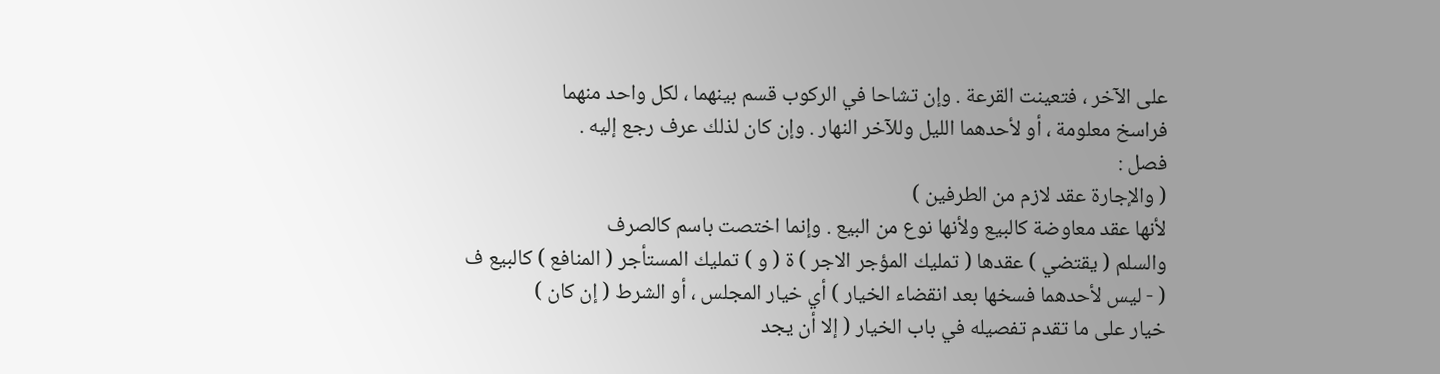على الآخر ، فتعينت القرعة . وإن تشاحا في الركوب قسم بينهما ، لكل واحد منهما
فراسخ معلومة ، أو لأحدهما الليل وللآخر النهار . وإن كان لذلك عرف رجع إليه .
فصل :
( والإجارة عقد لازم من الطرفين )
لأنها عقد معاوضة كالبيع ولأنها نوع من البيع . وإنما اختصت باسم كالصرف
والسلم ( يقتضي ) عقدها ( تمليك المؤجر الاجر ) ة ( و ) تمليك المستأجر ( المنافع ) كالبيع ف
( - ليس لأحدهما فسخها بعد انقضاء الخيار ) أي خيار المجلس ، أو الشرط ( إن كان )
خيار على ما تقدم تفصيله في باب الخيار ( إلا أن يجد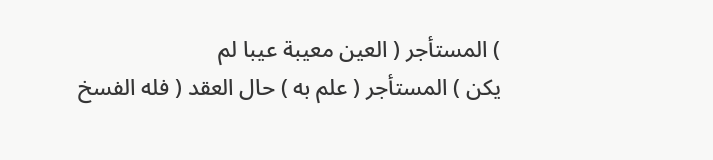) المستأجر ( العين معيبة عيبا لم
يكن ) المستأجر ( علم به ) حال العقد ( فله الفسخ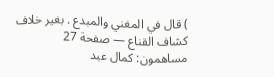) قال في المغني والمبدع . بغير خلاف
كشاف القناع — صفحة 27
مساهمون: كمال عبد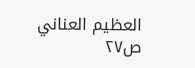العظيم العناني
ص٢٧